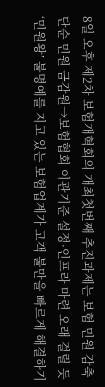8일 오후 제2차 보험개혁회의 개최첫번째 추진과제는 보험 민원 감축단순 민원 금감원→보험협회 이관기준 설정·인프라 마련 오래 걸릴 듯
‘민원왕’ 불명예를 지고 있는 보험업계가 고객 불만을 빠르게 해결하기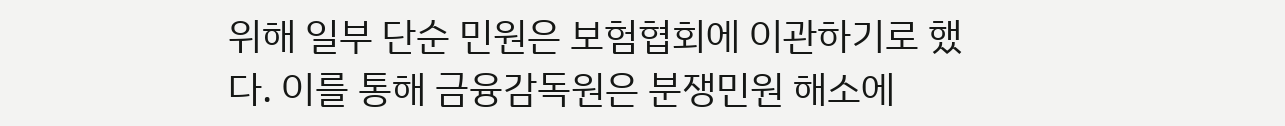위해 일부 단순 민원은 보험협회에 이관하기로 했다. 이를 통해 금융감독원은 분쟁민원 해소에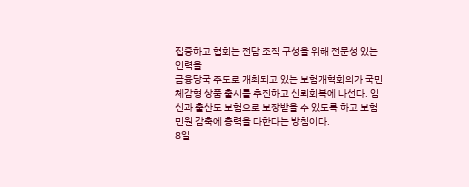집중하고 협회는 전담 조직 구성을 위해 전문성 있는 인력을
금융당국 주도로 개최되고 있는 보험개혁회의가 국민체감형 상품 출시를 추진하고 신뢰회복에 나선다. 임신과 출산도 보험으로 보장받을 수 있도록 하고 보험 민원 감축에 총력을 다한다는 방침이다.
8일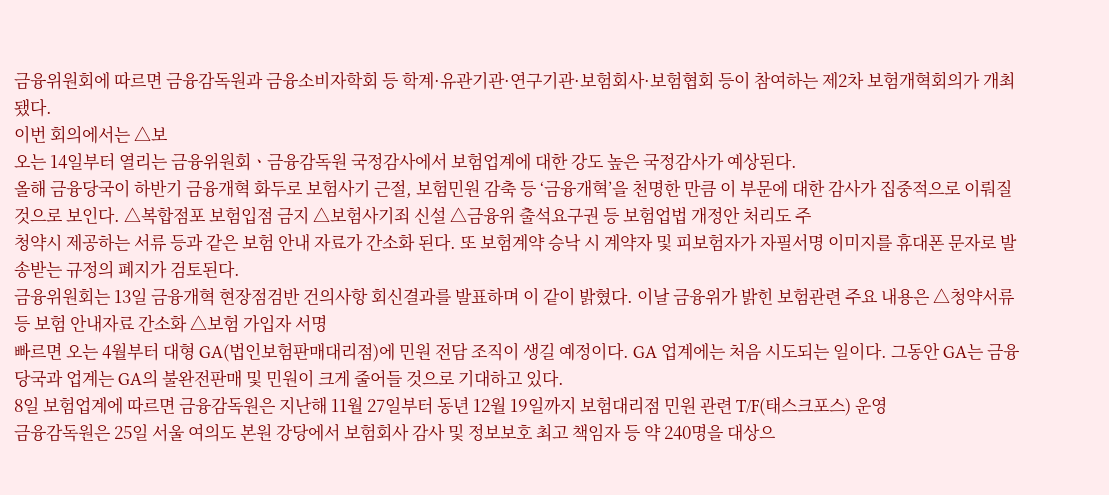금융위원회에 따르면 금융감독원과 금융소비자학회 등 학계·유관기관·연구기관·보험회사·보험협회 등이 참여하는 제2차 보험개혁회의가 개최됐다.
이번 회의에서는 △보
오는 14일부터 열리는 금융위원회ㆍ금융감독원 국정감사에서 보험업계에 대한 강도 높은 국정감사가 예상된다.
올해 금융당국이 하반기 금융개혁 화두로 보험사기 근절, 보험민원 감축 등 ‘금융개혁’을 천명한 만큼 이 부문에 대한 감사가 집중적으로 이뤄질 것으로 보인다. △복합점포 보험입점 금지 △보험사기죄 신설 △금융위 출석요구권 등 보험업법 개정안 처리도 주
청약시 제공하는 서류 등과 같은 보험 안내 자료가 간소화 된다. 또 보험계약 승낙 시 계약자 및 피보험자가 자필서명 이미지를 휴대폰 문자로 발송받는 규정의 폐지가 검토된다.
금융위원회는 13일 금융개혁 현장점검반 건의사항 회신결과를 발표하며 이 같이 밝혔다. 이날 금융위가 밝힌 보험관련 주요 내용은 △청약서류 등 보험 안내자료 간소화 △보험 가입자 서명
빠르면 오는 4월부터 대형 GA(법인보험판매대리점)에 민원 전담 조직이 생길 예정이다. GA 업계에는 처음 시도되는 일이다. 그동안 GA는 금융당국과 업계는 GA의 불완전판매 및 민원이 크게 줄어들 것으로 기대하고 있다.
8일 보험업계에 따르면 금융감독원은 지난해 11월 27일부터 동년 12월 19일까지 보험대리점 민원 관련 T/F(태스크포스) 운영
금융감독원은 25일 서울 여의도 본원 강당에서 보험회사 감사 및 정보보호 최고 책임자 등 약 240명을 대상으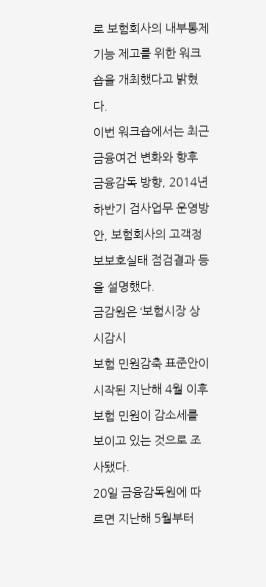로 보험회사의 내부통제기능 제고를 위한 워크숍을 개최했다고 밝혔다.
이번 워크숍에서는 최근 금융여건 변화와 향후 금융감독 방향, 2014년 하반기 검사업무 운영방안, 보험회사의 고객정보보호실태 점검결과 등을 설명했다.
금감원은 ‘보험시장 상시감시
보험 민원감축 표준안이 시작된 지난해 4월 이후 보험 민원이 감소세를 보이고 있는 것으로 조사됐다.
20일 금융감독원에 따르면 지난해 5월부터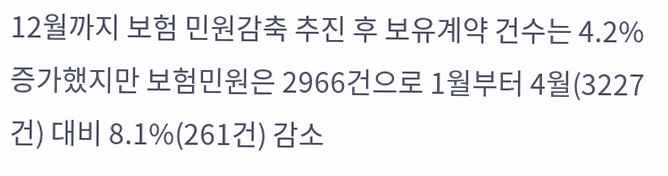12월까지 보험 민원감축 추진 후 보유계약 건수는 4.2% 증가했지만 보험민원은 2966건으로 1월부터 4월(3227건) 대비 8.1%(261건) 감소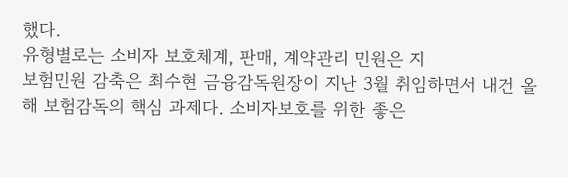했다.
유형별로는 소비자 보호체계, 판매, 계약관리 민원은 지
보험민원 감축은 최수현 금융감독원장이 지난 3월 취임하면서 내건 올해 보험감독의 핵심 과제다. 소비자보호를 위한 좋은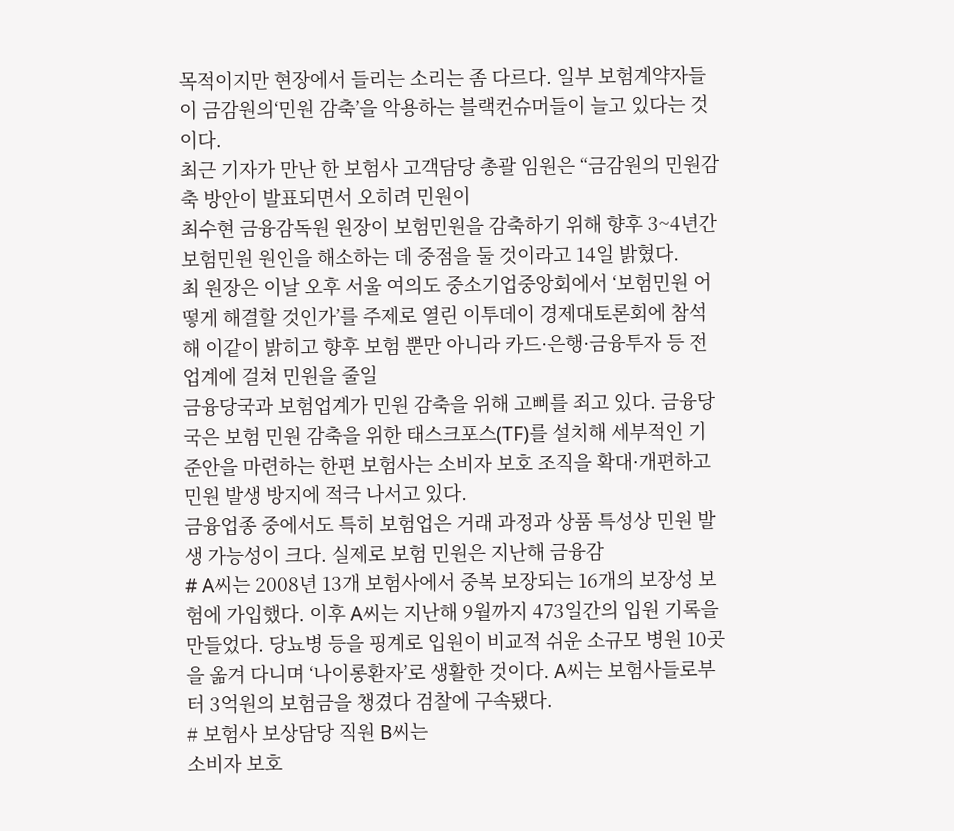목적이지만 현장에서 들리는 소리는 좀 다르다. 일부 보험계약자들이 금감원의‘민원 감축’을 악용하는 블랙컨슈머들이 늘고 있다는 것이다.
최근 기자가 만난 한 보험사 고객담당 총괄 임원은 “금감원의 민원감축 방안이 발표되면서 오히려 민원이
최수현 금융감독원 원장이 보험민원을 감축하기 위해 향후 3~4년간 보험민원 원인을 해소하는 데 중점을 둘 것이라고 14일 밝혔다.
최 원장은 이날 오후 서울 여의도 중소기업중앙회에서 ‘보험민원 어떻게 해결할 것인가’를 주제로 열린 이투데이 경제대토론회에 참석해 이같이 밝히고 향후 보험 뿐만 아니라 카드·은행·금융투자 등 전 업계에 걸쳐 민원을 줄일
금융당국과 보험업계가 민원 감축을 위해 고삐를 죄고 있다. 금융당국은 보험 민원 감축을 위한 태스크포스(TF)를 설치해 세부적인 기준안을 마련하는 한편 보험사는 소비자 보호 조직을 확대·개편하고 민원 발생 방지에 적극 나서고 있다.
금융업종 중에서도 특히 보험업은 거래 과정과 상품 특성상 민원 발생 가능성이 크다. 실제로 보험 민원은 지난해 금융감
# A씨는 2008년 13개 보험사에서 중복 보장되는 16개의 보장성 보험에 가입했다. 이후 A씨는 지난해 9월까지 473일간의 입원 기록을 만들었다. 당뇨병 등을 핑계로 입원이 비교적 쉬운 소규모 병원 10곳을 옮겨 다니며 ‘나이롱환자’로 생활한 것이다. A씨는 보험사들로부터 3억원의 보험금을 챙겼다 검찰에 구속됐다.
# 보험사 보상담당 직원 B씨는
소비자 보호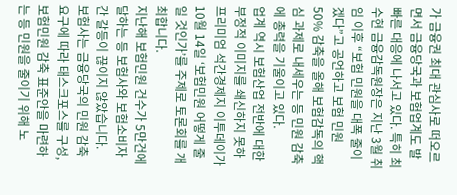가 금융권 최대 관심사로 떠오르면서 금융당국과 보험업계도 발 빠른 대응에 나서고 있다. 특히 최수현 금융감독원장은 지난 3월 취임 이후 “보험 민원을 대폭 줄이겠다”고 공언하고 보험 민원 50% 감축을 올해 보험감독의 핵심 과제로 내세우는 등 민원 감축에 총력을 기울이고 있다.
업계 역시 보험산업 전반에 대한 부정적 이미지를 쇄신하지 못하
프리미엄 석간경제지 이투데이가 10월 14일 ‘보험민원 어떻게 줄일 것인가’를 주제로 토론회를 개최합니다.
지난해 보험민원 건수가 5만건에 달하는 등 보험사와 보험소비자 간 갈등이 끊이지 않았습니다.
보험사는 금융당국의 민원 감축 요구에 따라 태스크포스를 구성, 보험민원 감축 표준안을 마련하는 등 민원을 줄이기 위해 노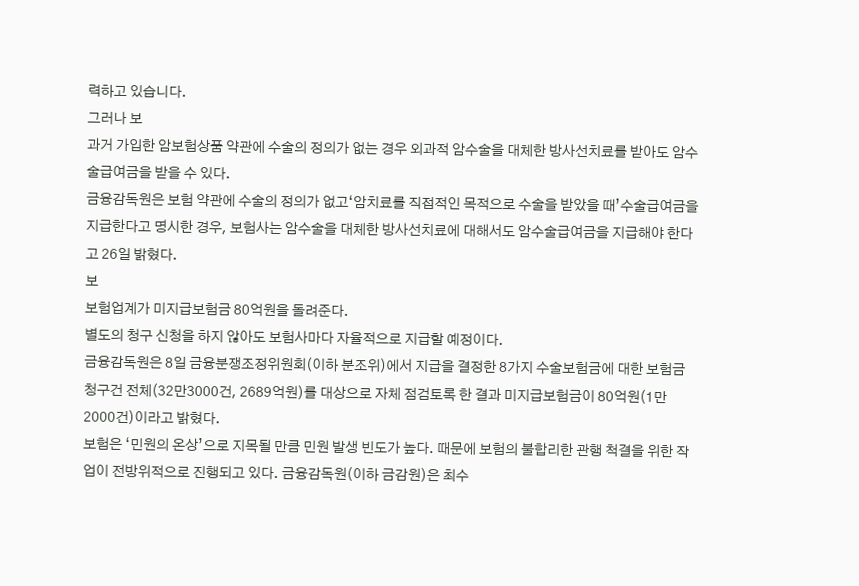력하고 있습니다.
그러나 보
과거 가입한 암보험상품 약관에 수술의 정의가 없는 경우 외과적 암수술을 대체한 방사선치료를 받아도 암수술급여금을 받을 수 있다.
금융감독원은 보험 약관에 수술의 정의가 없고‘암치료를 직접적인 목적으로 수술을 받았을 때’수술급여금을 지급한다고 명시한 경우, 보험사는 암수술을 대체한 방사선치료에 대해서도 암수술급여금을 지급해야 한다고 26일 밝혔다.
보
보험업계가 미지급보험금 80억원을 돌려준다.
별도의 청구 신청을 하지 않아도 보험사마다 자율적으로 지급할 예정이다.
금융감독원은 8일 금융분쟁조정위원회(이하 분조위)에서 지급을 결정한 8가지 수술보험금에 대한 보험금 청구건 전체(32만3000건, 2689억원)를 대상으로 자체 점검토록 한 결과 미지급보험금이 80억원(1만2000건)이라고 밝혔다.
보험은 ‘민원의 온상’으로 지목될 만큼 민원 발생 빈도가 높다. 때문에 보험의 불합리한 관행 척결을 위한 작업이 전방위적으로 진행되고 있다. 금융감독원(이하 금감원)은 최수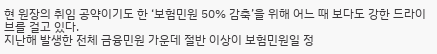현 원장의 취임 공약이기도 한 ‘보험민원 50% 감축’을 위해 어느 때 보다도 강한 드라이브를 걸고 있다.
지난해 발생한 전체 금융민원 가운데 절반 이상이 보험민원일 정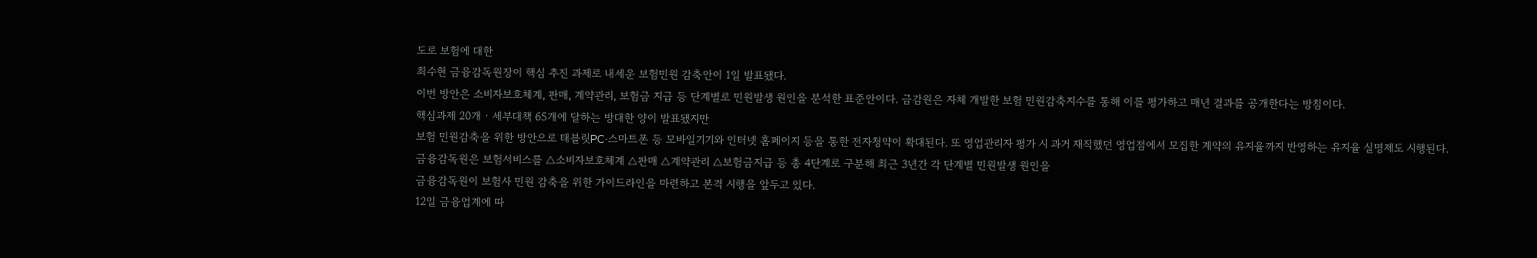도로 보험에 대한
최수현 금융감독원장이 핵심 추진 과제로 내세운 보험민원 감축안이 1일 발표됐다.
이번 방안은 소비자보호체계, 판매, 계약관리, 보험금 지급 등 단계별로 민원발생 원인을 분석한 표준안이다. 금감원은 자체 개발한 보험 민원감축지수를 통해 이를 평가하고 매년 결과를 공개한다는 방침이다.
핵심과제 20개 · 세부대책 65개에 달하는 방대한 양이 발표됐지만
보험 민원감축을 위한 방안으로 태블릿PC·스마트폰 등 모바일기기와 인터넷 홈페이지 등을 통한 전자청약이 확대된다. 또 영업관리자 평가 시 과거 재직했던 영업점에서 모집한 계약의 유지율까지 반영하는 유지율 실명제도 시행된다.
금융감독원은 보험서비스를 △소비자보호체계 △판매 △계약관리 △보험금지급 등 총 4단계로 구분해 최근 3년간 각 단계별 민원발생 원인을
금융감독원이 보험사 민원 감축을 위한 가이드라인을 마련하고 본격 시행을 앞두고 있다.
12일 금융업계에 따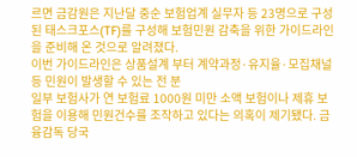르면 금감원은 지난달 중순 보험업계 실무자 등 23명으로 구성된 태스크포스(TF)를 구성해 보험민원 감축을 위한 가이드라인을 준비해 온 것으로 알려졌다.
이번 가이드라인은 상품설계 부터 계약과정·유지율·모집채널 등 민원이 발생할 수 있는 전 분
일부 보험사가 연 보험료 1000원 미만 소액 보험이나 제휴 보험을 이용해 민원건수를 조작하고 있다는 의혹이 제기됐다. 금융감독 당국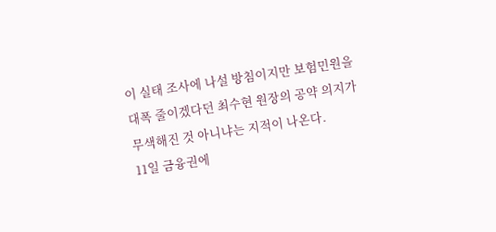이 실태 조사에 나설 방침이지만 보험민원을 대폭 줄이겠다던 최수현 원장의 공약 의지가 무색해진 것 아니냐는 지적이 나온다.
11일 금융권에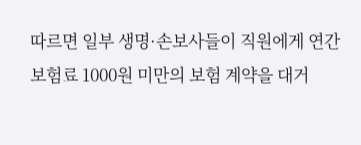따르면 일부 생명·손보사들이 직원에게 연간 보험료 1000원 미만의 보험 계약을 대거